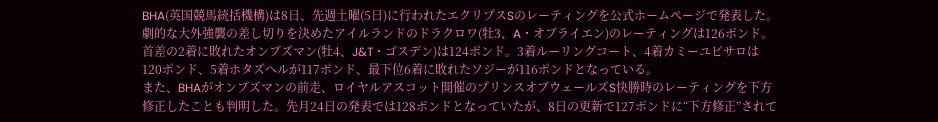BHA(英国競馬統括機構)は8日、先週土曜(5日)に行われたエクリプスSのレーティングを公式ホームページで発表した。
劇的な大外強襲の差し切りを決めたアイルランドのドラクロワ(牡3、A・オブライエン)のレーティングは126ポンド。首差の2着に敗れたオンブズマン(牡4、J&T・ゴスデン)は124ポンド。3着ルーリングコート、4着カミーユピサロは120ポンド、5着ホタズヘルが117ポンド、最下位6着に敗れたソジーが116ポンドとなっている。
また、BHAがオンブズマンの前走、ロイヤルアスコット開催のプリンスオブウェールズS快勝時のレーティングを下方修正したことも判明した。先月24日の発表では128ポンドとなっていたが、8日の更新で127ポンドに“下方修正”されて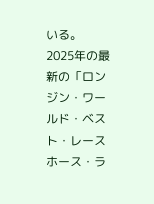いる。
2025年の最新の「ロンジン・ワールド・ベスト・レースホース・ラ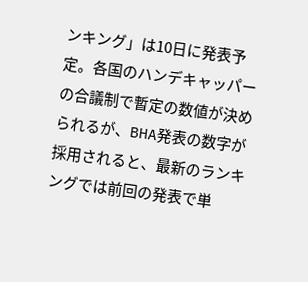ンキング」は10日に発表予定。各国のハンデキャッパーの合議制で暫定の数値が決められるが、BHA発表の数字が採用されると、最新のランキングでは前回の発表で単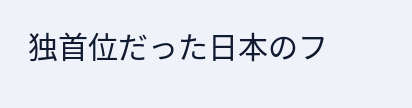独首位だった日本のフ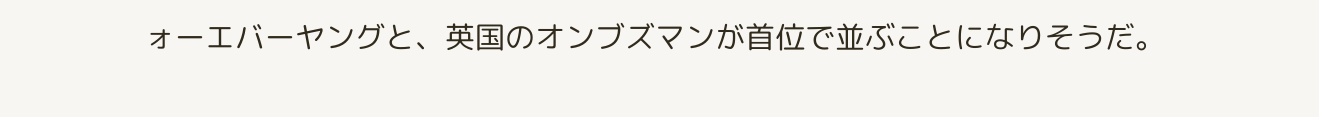ォーエバーヤングと、英国のオンブズマンが首位で並ぶことになりそうだ。